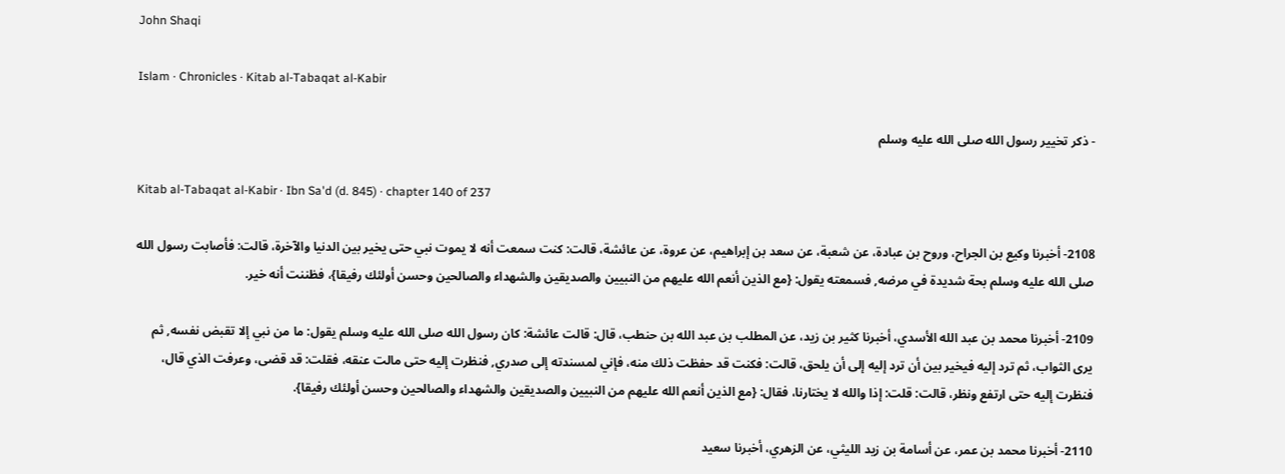John Shaqi

Islam · Chronicles · Kitab al-Tabaqat al-Kabir

- ذكر تخيير رسول الله صلى الله عليه وسلم

Kitab al-Tabaqat al-Kabir · Ibn Sa'd (d. 845) · chapter 140 of 237

2108- أخبرنا وكيع بن الجراح، وروح بن عبادة، عن شعبة، عن سعد بن إبراهيم، عن عروة، عن عائشة، قالت: كنت سمعت أنه لا يموت نبي حتى يخير بين الدنيا والآخرة، قالت: فأصابت رسول الله صلى الله عليه وسلم بحة شديدة في مرضه, فسمعته يقول: {مع الذين أنعم الله عليهم من النبيين والصديقين والشهداء والصالحين وحسن أولئك رفيقا}، فظننت أنه خير.

2109- أخبرنا محمد بن عبد الله الأسدي، أخبرنا كثير بن زيد، عن المطلب بن عبد الله بن حنطب، قال: قالت عائشة: كان رسول الله صلى الله عليه وسلم يقول: ما من نبي إلا تقبض نفسه, ثم يرى الثواب، ثم ترد إليه فيخير بين أن ترد إليه إلى أن يلحق، قالت: فكنت قد حفظت ذلك منه، فإني لمسندته إلى صدري, فنظرت إليه حتى مالت عنقه، فقلت: قد قضى، وعرفت الذي قال، فنظرت إليه حتى ارتفع ونظر، قالت: قلت: إذا والله لا يختارنا، فقال: {مع الذين أنعم الله عليهم من النبيين والصديقين والشهداء والصالحين وحسن أولئك رفيقا}.

2110- أخبرنا محمد بن عمر، عن أسامة بن زيد الليثي، عن الزهري، أخبرنا سعيد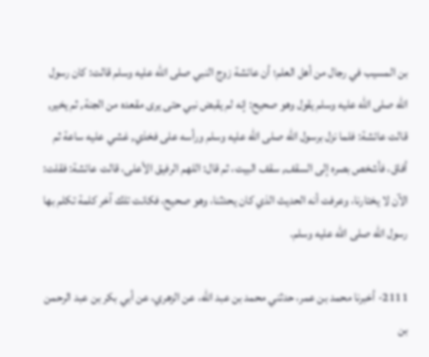بن المسيب في رجال من أهل العلم؛ أن عائشة زوج النبي صلى الله عليه وسلم قالت: كان رسول الله صلى الله عليه وسلم يقول وهو صحيح: إنه لم يقبض نبي حتى يرى مقعده من الجنة, ثم يخير, قالت عائشة: فلما نزل برسول الله صلى الله عليه وسلم ورأسه على فخذي, غشي عليه ساعة ثم أفاق، فأشخص بصره إلى السقف, سقف البيت، ثم قال: اللهم الرفيق الأعلى، قالت عائشة: فقلت: الآن لا يختارنا، وعرفت أنه الحديث الذي كان يحدثنا، وهو صحيح، فكانت تلك آخر كلمة تكلم بها رسول الله صلى الله عليه وسلم.

2111- أخبرنا محمد بن عمر، حدثني محمد بن عبد الله، عن الزهري، عن أبي بكر بن عبد الرحمن بن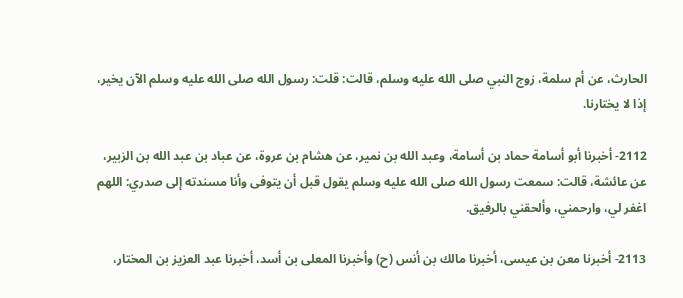الحارث، عن أم سلمة، زوج النبي صلى الله عليه وسلم، قالت: قلت: رسول الله صلى الله عليه وسلم الآن يخير، إذا لا يختارنا.

2112- أخبرنا أبو أسامة حماد بن أسامة، وعبد الله بن نمير، عن هشام بن عروة، عن عباد بن عبد الله بن الزبير، عن عائشة، قالت: سمعت رسول الله صلى الله عليه وسلم يقول قبل أن يتوفى وأنا مسندته إلى صدري: اللهم اغفر لي، وارحمني، وألحقني بالرفيق.

2113- أخبرنا معن بن عيسى، أخبرنا مالك بن أنس (ح) وأخبرنا المعلى بن أسد، أخبرنا عبد العزيز بن المختار،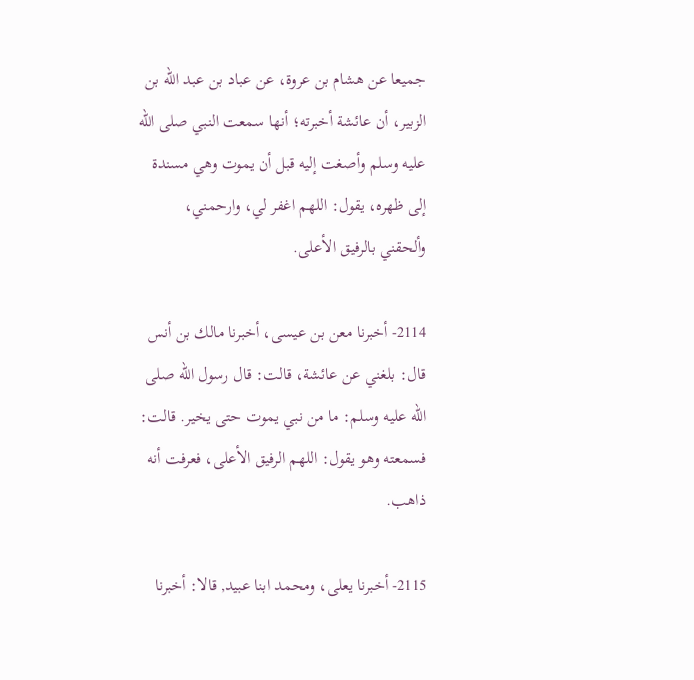جميعا عن هشام بن عروة، عن عباد بن عبد الله بن الزبير، أن عائشة أخبرته؛ أنها سمعت النبي صلى الله عليه وسلم وأصغت إليه قبل أن يموت وهي مسندة إلى ظهره، يقول: اللهم اغفر لي، وارحمني، وألحقني بالرفيق الأعلى.

2114- أخبرنا معن بن عيسى، أخبرنا مالك بن أنس قال: بلغني عن عائشة، قالت: قال رسول الله صلى الله عليه وسلم: ما من نبي يموت حتى يخير. قالت: فسمعته وهو يقول: اللهم الرفيق الأعلى، فعرفت أنه ذاهب.

2115- أخبرنا يعلى، ومحمد ابنا عبيد, قالا: أخبرنا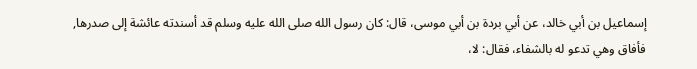إسماعيل بن أبي خالد، عن أبي بردة بن أبي موسى، قال: كان رسول الله صلى الله عليه وسلم قد أسندته عائشة إلى صدرها, فأفاق وهي تدعو له بالشفاء، فقال: لا،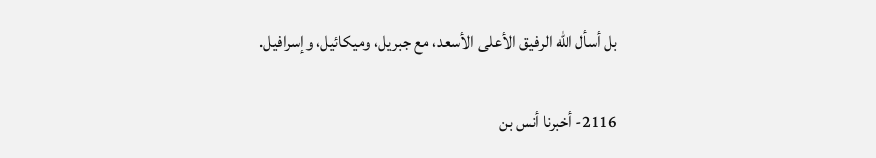بل أسأل الله الرفيق الأعلى الأسعد، مع جبريل، وميكائيل، وإسرافيل.

2116- أخبرنا أنس بن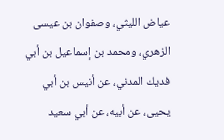عياض الليثي، وصفوان بن عيسى الزهري، ومحمد بن إسماعيل بن أبي فديك المدني، عن أنيس بن أبي يحيى، عن أبيه، عن أبي سعيد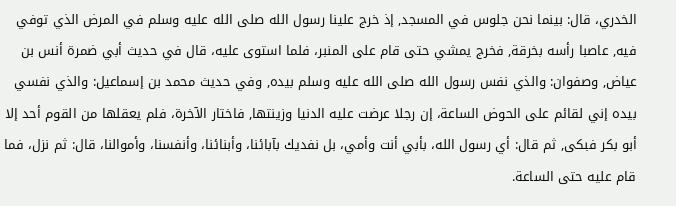الخدري، قال: بينما نحن جلوس في المسجد, إذ خرج علينا رسول الله صلى الله عليه وسلم في المرض الذي توفي فيه, عاصبا رأسه بخرقة, فخرج يمشي حتى قام على المنبر، فلما استوى عليه، قال في حديث أبي ضمرة أنس بن عياض, وصفوان: والذي نفس رسول الله صلى الله عليه وسلم بيده, وفي حديث محمد بن إسماعيل: والذي نفسي بيده إني لقائم على الحوض الساعة، إن رجلا عرضت عليه الدنيا وزينتها, فاختار الآخرة، فلم يعقلها من القوم أحد إلا أبو بكر فبكى, ثم قال: أي رسول الله، بأبي أنت وأمي، بل نفديك بآبائنا، وأبنائنا، وأنفسنا، وأموالنا، قال: ثم نزل، فما قام عليه حتى الساعة.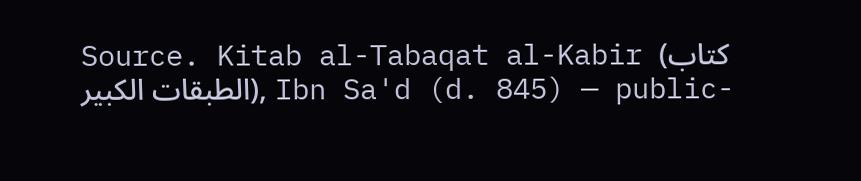Source. Kitab al-Tabaqat al-Kabir (كتاب الطبقات الكبير), Ibn Sa'd (d. 845) — public-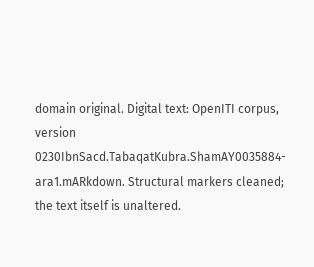domain original. Digital text: OpenITI corpus, version 0230IbnSacd.TabaqatKubra.ShamAY0035884-ara1.mARkdown. Structural markers cleaned; the text itself is unaltered.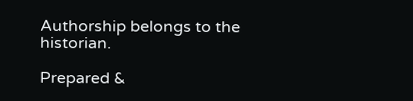Authorship belongs to the historian.

Prepared &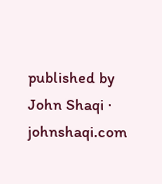published by John Shaqi · johnshaqi.com